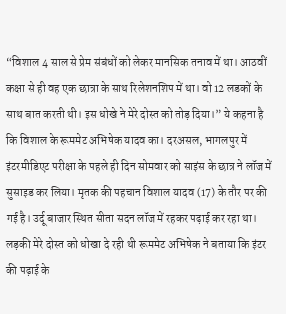“विशाल 4 साल से प्रेम संबंधों को लेकर मानसिक तनाव में था। आठवीं कक्षा से ही वह एक छात्रा के साथ रिलेशनशिप में था। वो 12 लडकों के साथ बात करती थी। इस धोखे ने मेरे दोस्त को तोड़ दिया।” ये कहना है कि विशाल के रूममेट अभिषेक यादव का। दरअसल, भागलपुर में इंटरमीडिएट परीक्षा के पहले ही दिन सोमवार को साइंस के छात्र ने लॉज में सुसाइड कर लिया। मृतक की पहचान विशाल यादव (17) के तौर पर की गई है। उर्दू बाजार स्थित सीता सदन लॉज में रहकर पढ़ाई कर रहा था। लड़की मेरे दोस्त को धोखा दे रही थी रूममेट अभिषेक ने बताया कि इंटर की पढ़ाई के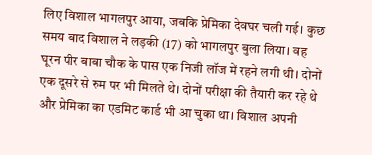लिए विशाल भागलपुर आया, जबकि प्रेमिका देवघर चली गई। कुछ समय बाद विशाल ने लड़की (17) को भागलपुर बुला लिया। वह घूरन पीर बाबा चौक के पास एक निजी लॉज में रहने लगी थी। दोनों एक दूसरे से रुम पर भी मिलते थे। दोनों परीक्षा की तैयारी कर रहे थे और प्रेमिका का एडमिट कार्ड भी आ चुका था। विशाल अपनी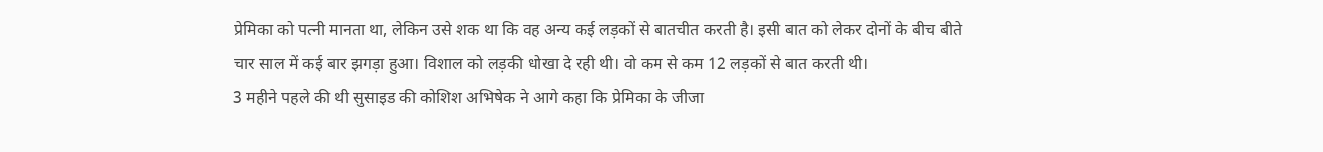प्रेमिका को पत्नी मानता था, लेकिन उसे शक था कि वह अन्य कई लड़कों से बातचीत करती है। इसी बात को लेकर दोनों के बीच बीते चार साल में कई बार झगड़ा हुआ। विशाल को लड़की धोखा दे रही थी। वो कम से कम 12 लड़कों से बात करती थी।
3 महीने पहले की थी सुसाइड की कोशिश अभिषेक ने आगे कहा कि प्रेमिका के जीजा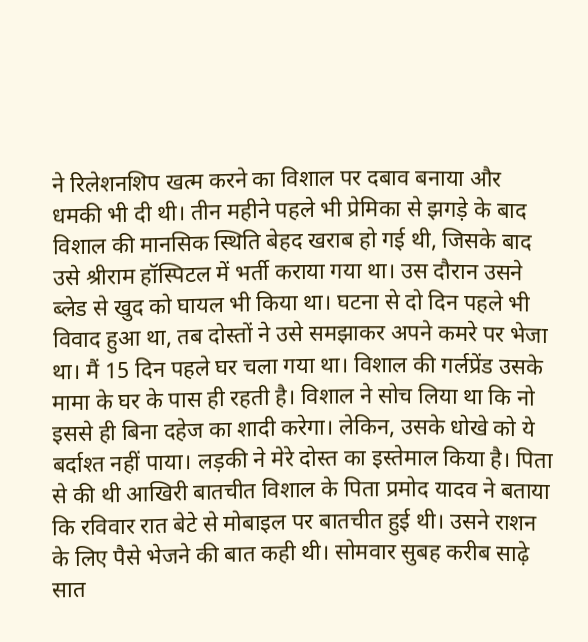ने रिलेशनशिप खत्म करने का विशाल पर दबाव बनाया और धमकी भी दी थी। तीन महीने पहले भी प्रेमिका से झगड़े के बाद विशाल की मानसिक स्थिति बेहद खराब हो गई थी, जिसके बाद उसे श्रीराम हॉस्पिटल में भर्ती कराया गया था। उस दौरान उसने ब्लेड से खुद को घायल भी किया था। घटना से दो दिन पहले भी विवाद हुआ था, तब दोस्तों ने उसे समझाकर अपने कमरे पर भेजा था। मैं 15 दिन पहले घर चला गया था। विशाल की गर्लप्रेंड उसके मामा के घर के पास ही रहती है। विशाल ने सोच लिया था कि नो इससे ही बिना दहेज का शादी करेगा। लेकिन, उसके धोखे को ये बर्दाश्त नहीं पाया। लड़की ने मेरे दोस्त का इस्तेमाल किया है। पिता से की थी आखिरी बातचीत विशाल के पिता प्रमोद यादव ने बताया कि रविवार रात बेटे से मोबाइल पर बातचीत हुई थी। उसने राशन के लिए पैसे भेजने की बात कही थी। सोमवार सुबह करीब साढ़े सात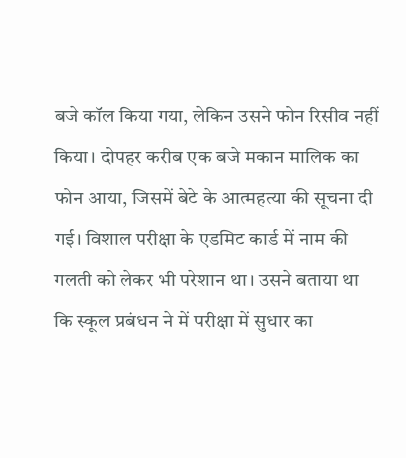बजे कॉल किया गया, लेकिन उसने फोन रिसीव नहीं किया। दोपहर करीब एक बजे मकान मालिक का फोन आया, जिसमें बेटे के आत्महत्या की सूचना दी गई। विशाल परीक्षा के एडमिट कार्ड में नाम की गलती को लेकर भी परेशान था। उसने बताया था कि स्कूल प्रबंधन ने में परीक्षा में सुधार का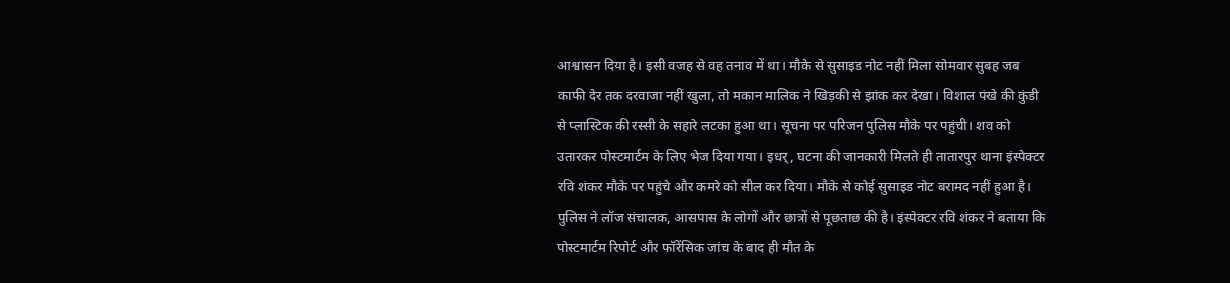आश्वासन दिया है। इसी वजह से वह तनाव में था। मौके से सुसाइड नोट नहीं मिला सोमवार सुबह जब काफी देर तक दरवाजा नहीं खुला, तो मकान मालिक ने खिड़की से झांक कर देखा। विशाल पंखे की कुंडी से प्लास्टिक की रस्सी के सहारे लटका हुआ था। सूचना पर परिजन पुलिस मौके पर पहुंची। शव को उतारकर पोस्टमार्टम के लिए भेज दिया गया। इधर्, घटना की जानकारी मिलते ही तातारपुर थाना इंस्पेक्टर रवि शंकर मौके पर पहुंचे और कमरे को सील कर दिया। मौके से कोई सुसाइड नोट बरामद नहीं हुआ है। पुलिस ने लॉज संचालक, आसपास के लोगों और छात्रों से पूछताछ की है। इंस्पेक्टर रवि शंकर ने बताया कि पोस्टमार्टम रिपोर्ट और फॉरेंसिक जांच के बाद ही मौत के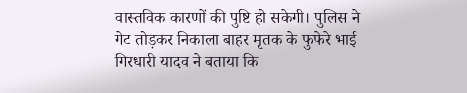वास्तविक कारणों की पुष्टि हो सकेगी। पुलिस ने गेट तोड़कर निकाला बाहर मृतक के फुफेरे भाई गिरधारी यादव ने बताया कि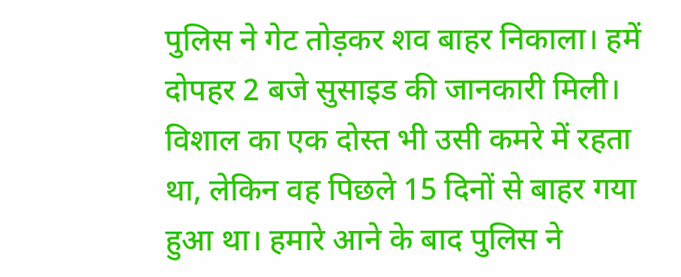पुलिस ने गेट तोड़कर शव बाहर निकाला। हमें दोपहर 2 बजे सुसाइड की जानकारी मिली। विशाल का एक दोस्त भी उसी कमरे में रहता था, लेकिन वह पिछले 15 दिनों से बाहर गया हुआ था। हमारे आने के बाद पुलिस ने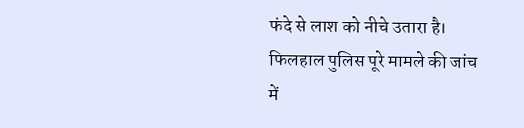फंदे से लाश को नीचे उतारा है। फिलहाल पुलिस पूरे मामले की जांच में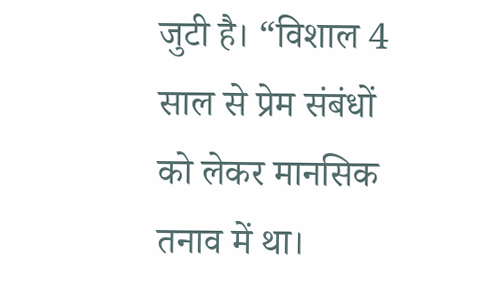जुटी है। “विशाल 4 साल से प्रेम संबंधों को लेकर मानसिक तनाव में था।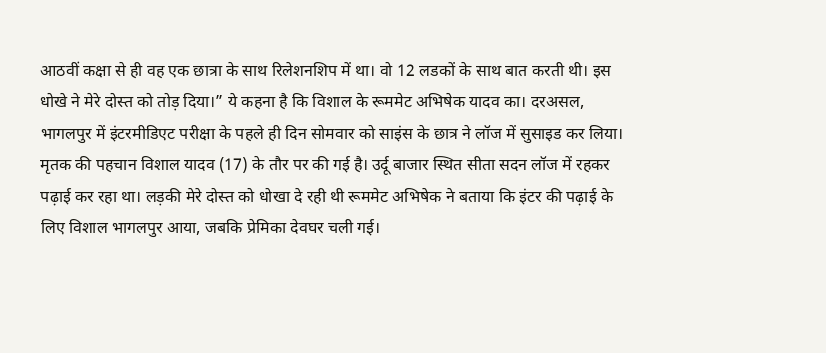आठवीं कक्षा से ही वह एक छात्रा के साथ रिलेशनशिप में था। वो 12 लडकों के साथ बात करती थी। इस धोखे ने मेरे दोस्त को तोड़ दिया।” ये कहना है कि विशाल के रूममेट अभिषेक यादव का। दरअसल, भागलपुर में इंटरमीडिएट परीक्षा के पहले ही दिन सोमवार को साइंस के छात्र ने लॉज में सुसाइड कर लिया। मृतक की पहचान विशाल यादव (17) के तौर पर की गई है। उर्दू बाजार स्थित सीता सदन लॉज में रहकर पढ़ाई कर रहा था। लड़की मेरे दोस्त को धोखा दे रही थी रूममेट अभिषेक ने बताया कि इंटर की पढ़ाई के लिए विशाल भागलपुर आया, जबकि प्रेमिका देवघर चली गई।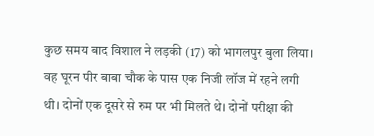कुछ समय बाद विशाल ने लड़की (17) को भागलपुर बुला लिया। वह घूरन पीर बाबा चौक के पास एक निजी लॉज में रहने लगी थी। दोनों एक दूसरे से रुम पर भी मिलते थे। दोनों परीक्षा की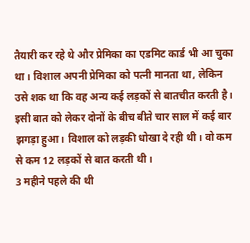तैयारी कर रहे थे और प्रेमिका का एडमिट कार्ड भी आ चुका था। विशाल अपनी प्रेमिका को पत्नी मानता था, लेकिन उसे शक था कि वह अन्य कई लड़कों से बातचीत करती है। इसी बात को लेकर दोनों के बीच बीते चार साल में कई बार झगड़ा हुआ। विशाल को लड़की धोखा दे रही थी। वो कम से कम 12 लड़कों से बात करती थी।
3 महीने पहले की थी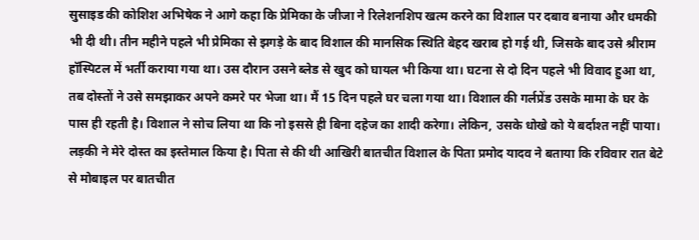सुसाइड की कोशिश अभिषेक ने आगे कहा कि प्रेमिका के जीजा ने रिलेशनशिप खत्म करने का विशाल पर दबाव बनाया और धमकी भी दी थी। तीन महीने पहले भी प्रेमिका से झगड़े के बाद विशाल की मानसिक स्थिति बेहद खराब हो गई थी, जिसके बाद उसे श्रीराम हॉस्पिटल में भर्ती कराया गया था। उस दौरान उसने ब्लेड से खुद को घायल भी किया था। घटना से दो दिन पहले भी विवाद हुआ था, तब दोस्तों ने उसे समझाकर अपने कमरे पर भेजा था। मैं 15 दिन पहले घर चला गया था। विशाल की गर्लप्रेंड उसके मामा के घर के पास ही रहती है। विशाल ने सोच लिया था कि नो इससे ही बिना दहेज का शादी करेगा। लेकिन, उसके धोखे को ये बर्दाश्त नहीं पाया। लड़की ने मेरे दोस्त का इस्तेमाल किया है। पिता से की थी आखिरी बातचीत विशाल के पिता प्रमोद यादव ने बताया कि रविवार रात बेटे से मोबाइल पर बातचीत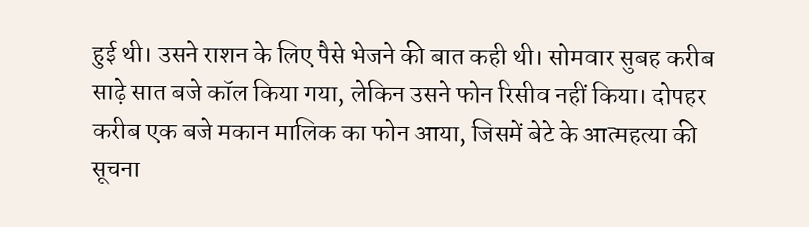हुई थी। उसने राशन के लिए पैसे भेजने की बात कही थी। सोमवार सुबह करीब साढ़े सात बजे कॉल किया गया, लेकिन उसने फोन रिसीव नहीं किया। दोपहर करीब एक बजे मकान मालिक का फोन आया, जिसमें बेटे के आत्महत्या की सूचना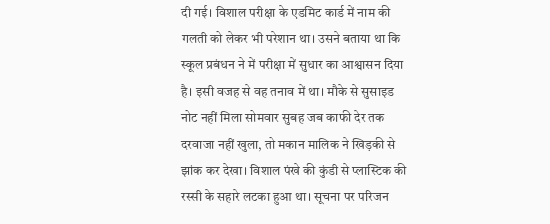दी गई। विशाल परीक्षा के एडमिट कार्ड में नाम की गलती को लेकर भी परेशान था। उसने बताया था कि स्कूल प्रबंधन ने में परीक्षा में सुधार का आश्वासन दिया है। इसी वजह से वह तनाव में था। मौके से सुसाइड नोट नहीं मिला सोमवार सुबह जब काफी देर तक दरवाजा नहीं खुला, तो मकान मालिक ने खिड़की से झांक कर देखा। विशाल पंखे की कुंडी से प्लास्टिक की रस्सी के सहारे लटका हुआ था। सूचना पर परिजन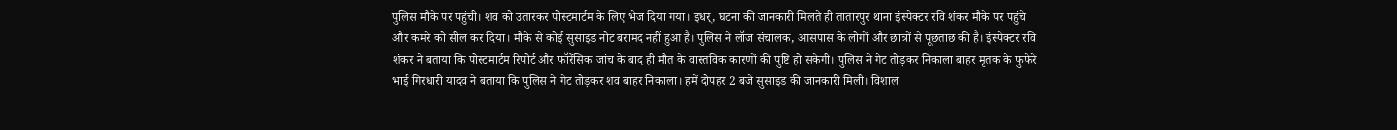पुलिस मौके पर पहुंची। शव को उतारकर पोस्टमार्टम के लिए भेज दिया गया। इधर्, घटना की जानकारी मिलते ही तातारपुर थाना इंस्पेक्टर रवि शंकर मौके पर पहुंचे और कमरे को सील कर दिया। मौके से कोई सुसाइड नोट बरामद नहीं हुआ है। पुलिस ने लॉज संचालक, आसपास के लोगों और छात्रों से पूछताछ की है। इंस्पेक्टर रवि शंकर ने बताया कि पोस्टमार्टम रिपोर्ट और फॉरेंसिक जांच के बाद ही मौत के वास्तविक कारणों की पुष्टि हो सकेगी। पुलिस ने गेट तोड़कर निकाला बाहर मृतक के फुफेरे भाई गिरधारी यादव ने बताया कि पुलिस ने गेट तोड़कर शव बाहर निकाला। हमें दोपहर 2 बजे सुसाइड की जानकारी मिली। विशाल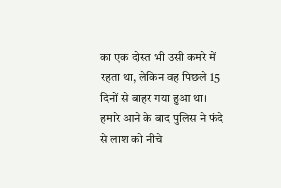का एक दोस्त भी उसी कमरे में रहता था, लेकिन वह पिछले 15 दिनों से बाहर गया हुआ था। हमारे आने के बाद पुलिस ने फंदे से लाश को नीचे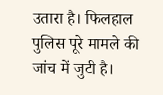उतारा है। फिलहाल पुलिस पूरे मामले की जांच में जुटी है।